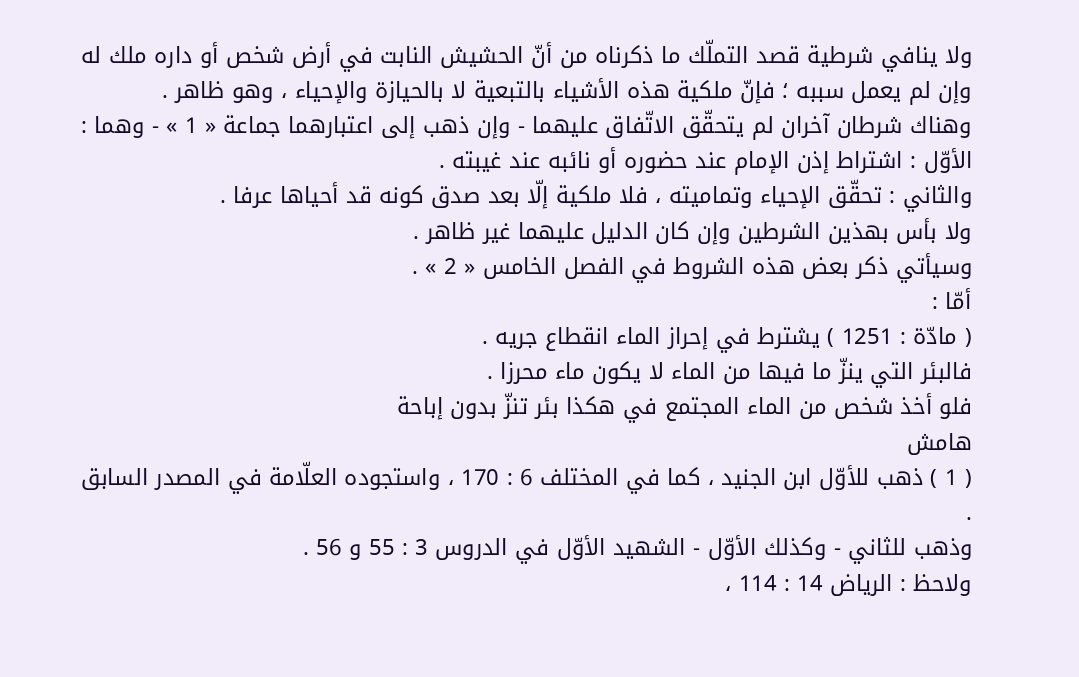ولا ينافي شرطية قصد التملّك ما ذكرناه من أنّ الحشيش النابت في أرض شخص أو داره ملك له وإن لم يعمل سببه ؛ فإنّ ملكية هذه الأشياء بالتبعية لا بالحيازة والإحياء ، وهو ظاهر .
وهناك شرطان آخران لم يتحقّق الاتّفاق عليهما - وإن ذهب إلى اعتبارهما جماعة « 1 » - وهما :
الأوّل : اشتراط إذن الإمام عند حضوره أو نائبه عند غيبته .
والثاني : تحقّق الإحياء وتماميته ، فلا ملكية إلّا بعد صدق كونه قد أحياها عرفا .
ولا بأس بهذين الشرطين وإن كان الدليل عليهما غير ظاهر .
وسيأتي ذكر بعض هذه الشروط في الفصل الخامس « 2 » .
أمّا :
( مادّة : 1251 ) يشترط في إحراز الماء انقطاع جريه .
فالبئر التي ينزّ ما فيها من الماء لا يكون ماء محرزا .
فلو أخذ شخص من الماء المجتمع في هكذا بئر تنزّ بدون إباحة
هامش
( 1 ) ذهب للأوّل ابن الجنيد ، كما في المختلف 6 : 170 ، واستجوده العلّامة في المصدر السابق .
وذهب للثاني - وكذلك الأوّل - الشهيد الأوّل في الدروس 3 : 55 و 56 .
ولاحظ : الرياض 14 : 114 ،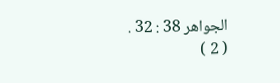الجواهر 38 : 32 .
( 2 )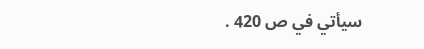سيأتي في ص 420 .